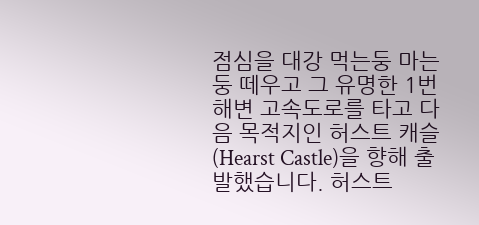점심을 대강 먹는둥 마는둥 떼우고 그 유명한 1번 해변 고속도로를 타고 다음 목적지인 허스트 캐슬(Hearst Castle)을 향해 출발했습니다. 허스트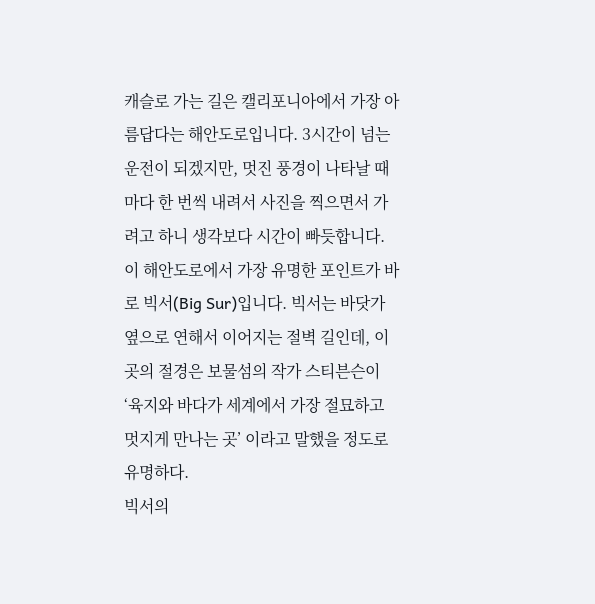캐슬로 가는 길은 캘리포니아에서 가장 아름답다는 해안도로입니다. 3시간이 넘는 운전이 되겠지만, 멋진 풍경이 나타날 때마다 한 번씩 내려서 사진을 찍으면서 가려고 하니 생각보다 시간이 빠듯합니다.
이 해안도로에서 가장 유명한 포인트가 바로 빅서(Big Sur)입니다. 빅서는 바닷가 옆으로 연해서 이어지는 절벽 길인데, 이곳의 절경은 보물섬의 작가 스티븐슨이 ‘육지와 바다가 세계에서 가장 절묘하고 멋지게 만나는 곳’ 이라고 말했을 정도로 유명하다.
빅서의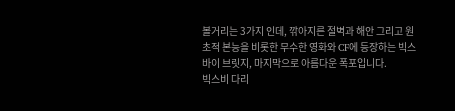볼거리는 3가지 인데, 깎아지른 절벽과 해안 그리고 원초적 본능을 비롯한 무수한 영화와 CF에 등장하는 빅스바이 브릿지, 마지막으로 아름다운 폭포입니다.
빅스비 다리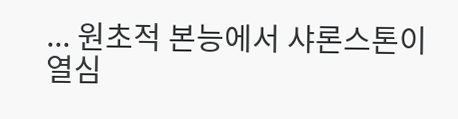... 원초적 본능에서 샤론스톤이 열심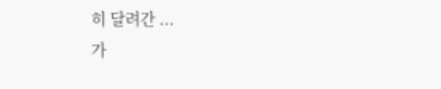히 달려간 ...
가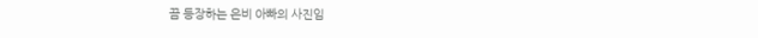끔 등장하는 은비 아빠의 사진임